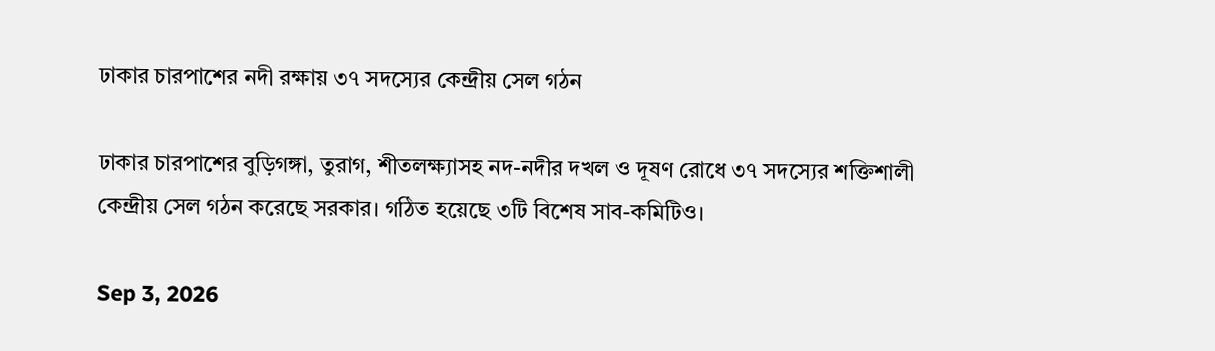ঢাকার চারপাশের নদী রক্ষায় ৩৭ সদস্যের কেন্দ্রীয় সেল গঠন

ঢাকার চারপাশের বুড়িগঙ্গা, তুরাগ, শীতলক্ষ্যাসহ নদ-নদীর দখল ও দূষণ রোধে ৩৭ সদস্যের শক্তিশালী কেন্দ্রীয় সেল গঠন করেছে সরকার। গঠিত হয়েছে ৩টি বিশেষ সাব-কমিটিও।

Sep 3, 2026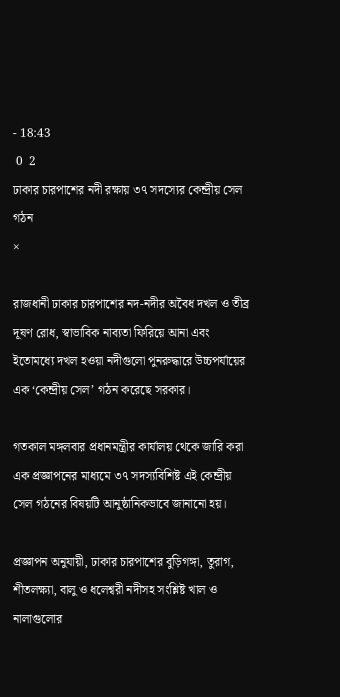- 18:43
 0  2
ঢাকার চারপাশের নদী রক্ষায় ৩৭ সদস্যের কেন্দ্রীয় সেল গঠন
×

রাজধানী ঢাকার চারপাশের নদ-নদীর অবৈধ দখল ও তীব্র দূষণ রোধ, স্বাভাবিক নাব্যতা ফিরিয়ে আনা এবং ইতোমধ্যে দখল হওয়া নদীগুলো পুনরুদ্ধারে উচ্চপর্যায়ের এক ‘কেন্দ্রীয় সেল’ গঠন করেছে সরকার।

গতকাল মঙ্গলবার প্রধানমন্ত্রীর কার্যালয় থেকে জারি করা এক প্রজ্ঞাপনের মাধ্যমে ৩৭ সদস্যবিশিষ্ট এই কেন্দ্রীয় সেল গঠনের বিষয়টি আনুষ্ঠানিকভাবে জানানো হয়।

প্রজ্ঞাপন অনুযায়ী, ঢাকার চারপাশের বুড়িগঙ্গা, তুরাগ, শীতলক্ষ্যা, বালু ও ধলেশ্বরী নদীসহ সংশ্লিষ্ট খাল ও নালাগুলোর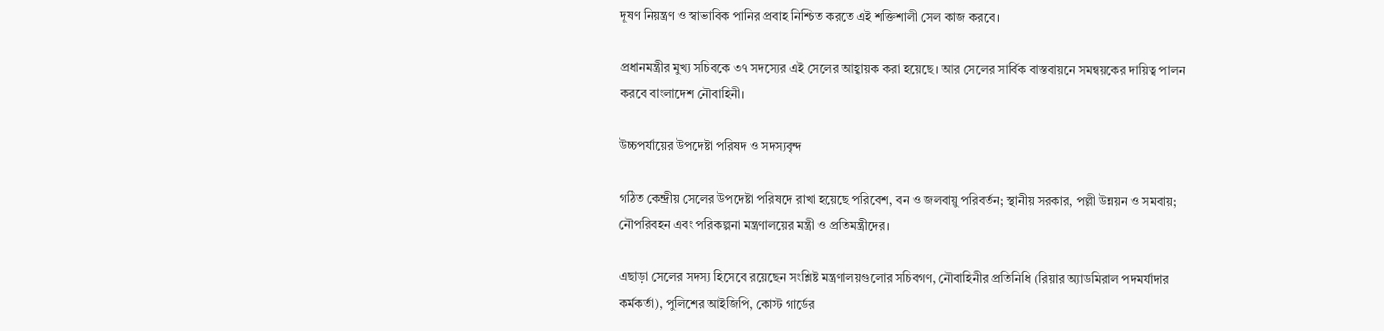দূষণ নিয়ন্ত্রণ ও স্বাভাবিক পানির প্রবাহ নিশ্চিত করতে এই শক্তিশালী সেল কাজ করবে।

প্রধানমন্ত্রীর মুখ্য সচিবকে ৩৭ সদস্যের এই সেলের আহ্বায়ক করা হয়েছে। আর সেলের সার্বিক বাস্তবায়নে সমন্বয়কের দায়িত্ব পালন করবে বাংলাদেশ নৌবাহিনী।

উচ্চপর্যায়ের উপদেষ্টা পরিষদ ও সদস্যবৃন্দ

গঠিত কেন্দ্রীয় সেলের উপদেষ্টা পরিষদে রাখা হয়েছে পরিবেশ, বন ও জলবায়ু পরিবর্তন; স্থানীয় সরকার, পল্লী উন্নয়ন ও সমবায়; নৌপরিবহন এবং পরিকল্পনা মন্ত্রণালয়ের মন্ত্রী ও প্রতিমন্ত্রীদের।

এছাড়া সেলের সদস্য হিসেবে রয়েছেন সংশ্লিষ্ট মন্ত্রণালয়গুলোর সচিবগণ, নৌবাহিনীর প্রতিনিধি (রিয়ার অ্যাডমিরাল পদমর্যাদার কর্মকর্তা), পুলিশের আইজিপি, কোস্ট গার্ডের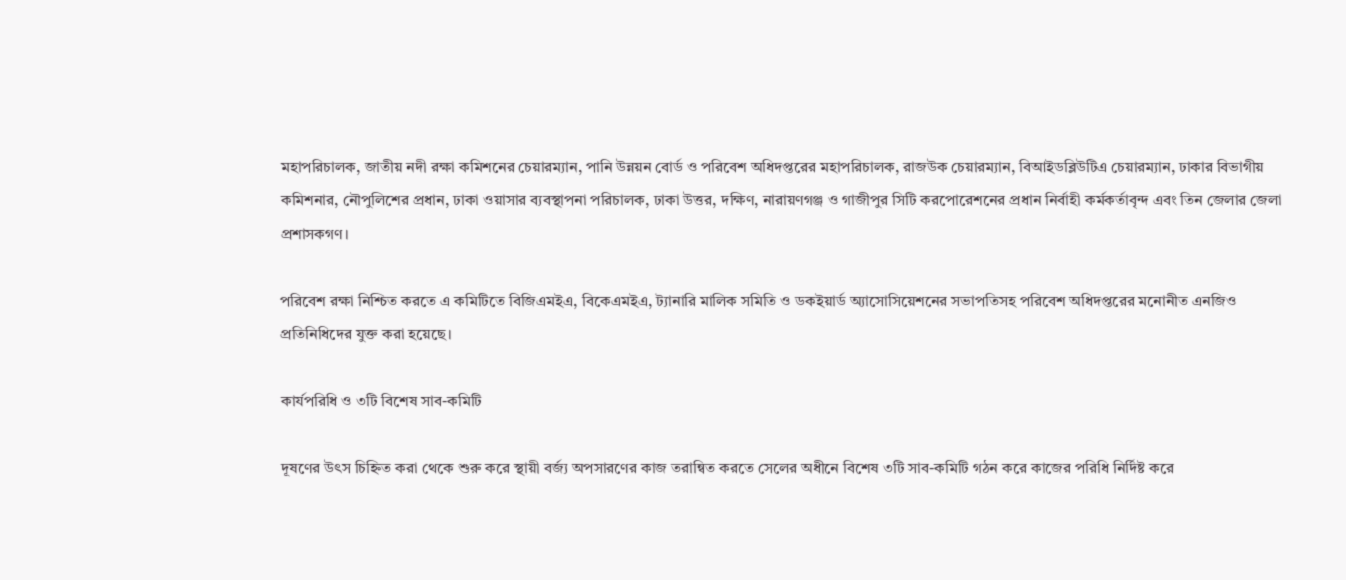মহাপরিচালক, জাতীয় নদী রক্ষা কমিশনের চেয়ারম্যান, পানি উন্নয়ন বোর্ড ও পরিবেশ অধিদপ্তরের মহাপরিচালক, রাজউক চেয়ারম্যান, বিআইডব্লিউটিএ চেয়ারম্যান, ঢাকার বিভাগীয় কমিশনার, নৌপুলিশের প্রধান, ঢাকা ওয়াসার ব্যবস্থাপনা পরিচালক, ঢাকা উত্তর, দক্ষিণ, নারায়ণগঞ্জ ও গাজীপুর সিটি করপোরেশনের প্রধান নির্বাহী কর্মকর্তাবৃন্দ এবং তিন জেলার জেলা প্রশাসকগণ।

পরিবেশ রক্ষা নিশ্চিত করতে এ কমিটিতে বিজিএমইএ, বিকেএমইএ, ট্যানারি মালিক সমিতি ও ডকইয়ার্ড অ্যাসোসিয়েশনের সভাপতিসহ পরিবেশ অধিদপ্তরের মনোনীত এনজিও প্রতিনিধিদের যুক্ত করা হয়েছে।

কার্যপরিধি ও ৩টি বিশেষ সাব-কমিটি

দূষণের উৎস চিহ্নিত করা থেকে শুরু করে স্থায়ী বর্জ্য অপসারণের কাজ তরান্বিত করতে সেলের অধীনে বিশেষ ৩টি সাব-কমিটি গঠন করে কাজের পরিধি নির্দিষ্ট করে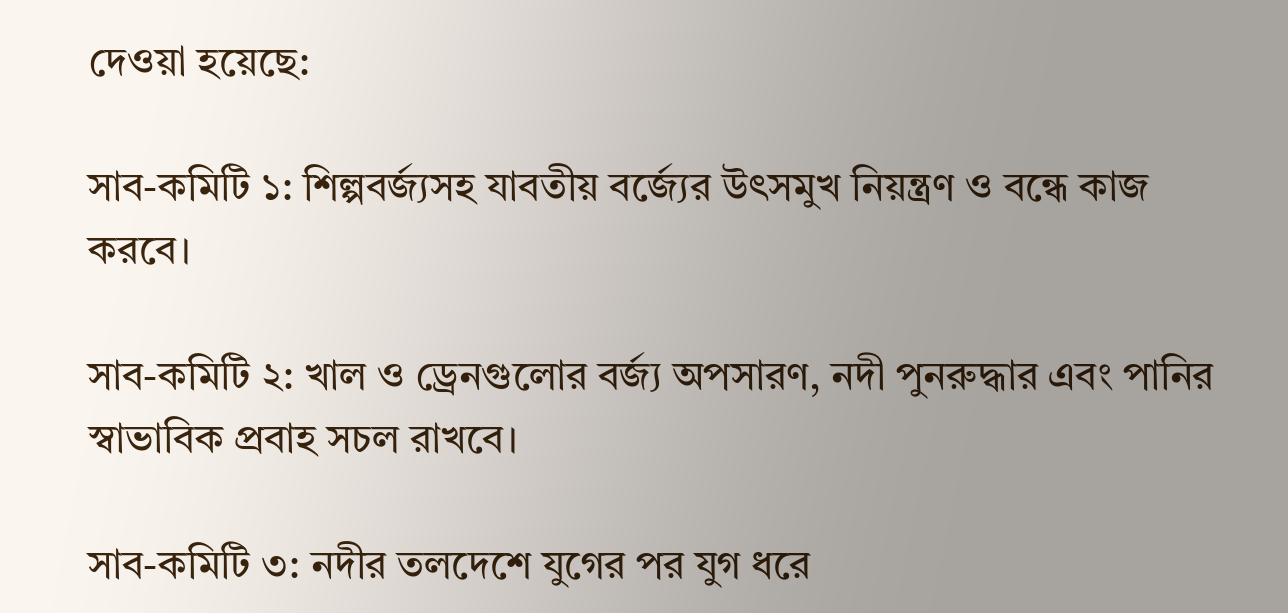দেওয়া হয়েছে:

সাব-কমিটি ১: শিল্পবর্জ্যসহ যাবতীয় বর্জ্যের উৎসমুখ নিয়ন্ত্রণ ও বন্ধে কাজ করবে।

সাব-কমিটি ২: খাল ও ড্রেনগুলোর বর্জ্য অপসারণ, নদী পুনরুদ্ধার এবং পানির স্বাভাবিক প্রবাহ সচল রাখবে।

সাব-কমিটি ৩: নদীর তলদেশে যুগের পর যুগ ধরে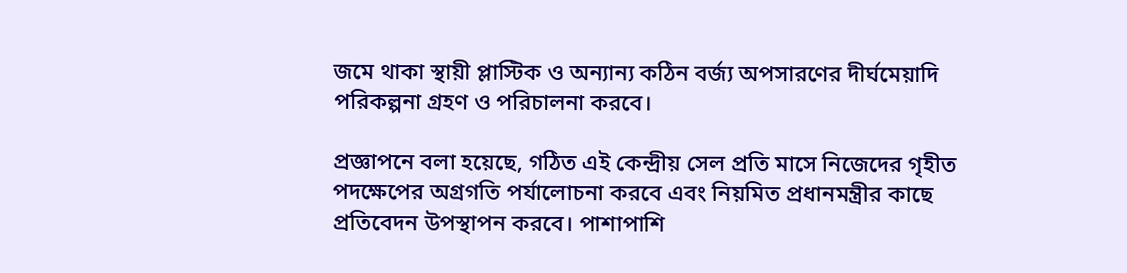জমে থাকা স্থায়ী প্লাস্টিক ও অন্যান্য কঠিন বর্জ্য অপসারণের দীর্ঘমেয়াদি পরিকল্পনা গ্রহণ ও পরিচালনা করবে।

প্রজ্ঞাপনে বলা হয়েছে, গঠিত এই কেন্দ্রীয় সেল প্রতি মাসে নিজেদের গৃহীত পদক্ষেপের অগ্রগতি পর্যালোচনা করবে এবং নিয়মিত প্রধানমন্ত্রীর কাছে প্রতিবেদন উপস্থাপন করবে। পাশাপাশি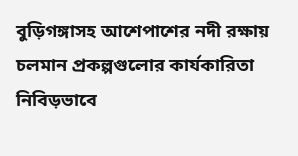বুড়িগঙ্গাসহ আশেপাশের নদী রক্ষায় চলমান প্রকল্পগুলোর কার্যকারিতা নিবিড়ভাবে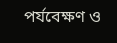পর্যবেক্ষণ ও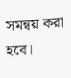সমন্বয় করা হবে।